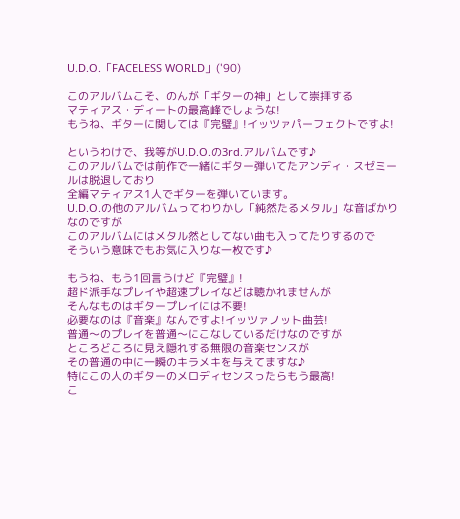U.D.O.「FACELESS WORLD」('90)

このアルバムこそ、のんが「ギターの神」として崇拝する
マティアス・ディートの最高峰でしょうな!
もうね、ギターに関しては『完璧』!イッツァパーフェクトですよ!

というわけで、我等がU.D.O.の3rd.アルバムです♪
このアルバムでは前作で一緒にギター弾いてたアンディ・スゼミールは脱退しており
全編マティアス1人でギターを弾いています。
U.D.O.の他のアルバムってわりかし「純然たるメタル」な音ばかりなのですが
このアルバムにはメタル然としてない曲も入ってたりするので
そういう意味でもお気に入りな一枚です♪

もうね、もう1回言うけど『完璧』!
超ド派手なプレイや超速プレイなどは聴かれませんが
そんなものはギタープレイには不要!
必要なのは『音楽』なんですよ!イッツァノット曲芸!
普通〜のプレイを普通〜にこなしているだけなのですが
ところどころに見え隠れする無限の音楽センスが
その普通の中に一瞬のキラメキを与えてますな♪
特にこの人のギターのメロディセンスったらもう最高!
こ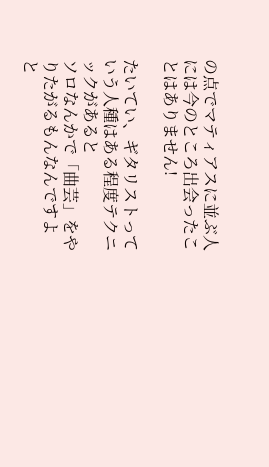の点でマティアスに並ぶ人には今のところ出会ったことはありません!

たいてい、ギタリストっていう人種はある程度テクニックがあると
ソロなんかで「曲芸」をやりたがるもんなんですよ
と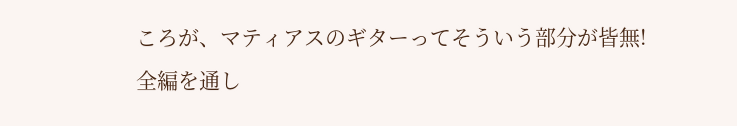ころが、マティアスのギターってそういう部分が皆無!
全編を通し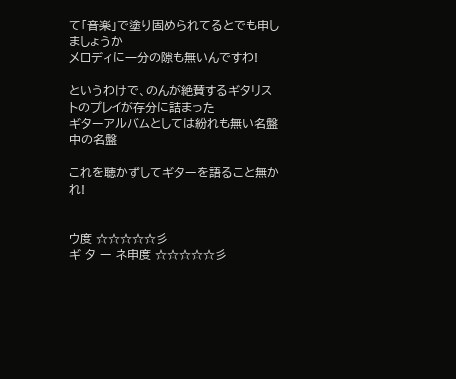て「音楽」で塗り固められてるとでも申しましょうか
メロディに一分の隙も無いんですわ!

というわけで、のんが絶賛するギタリストのプレイが存分に詰まった
ギターアルバムとしては紛れも無い名盤中の名盤

これを聴かずしてギターを語ること無かれ!


ウ度 ☆☆☆☆☆彡
ギ タ ー ネ申度 ☆☆☆☆☆彡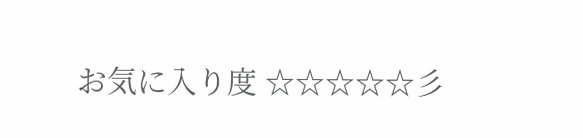お気に入り度 ☆☆☆☆☆彡